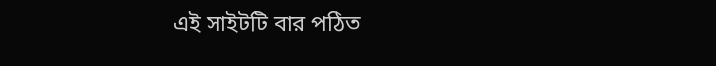এই সাইটটি বার পঠিত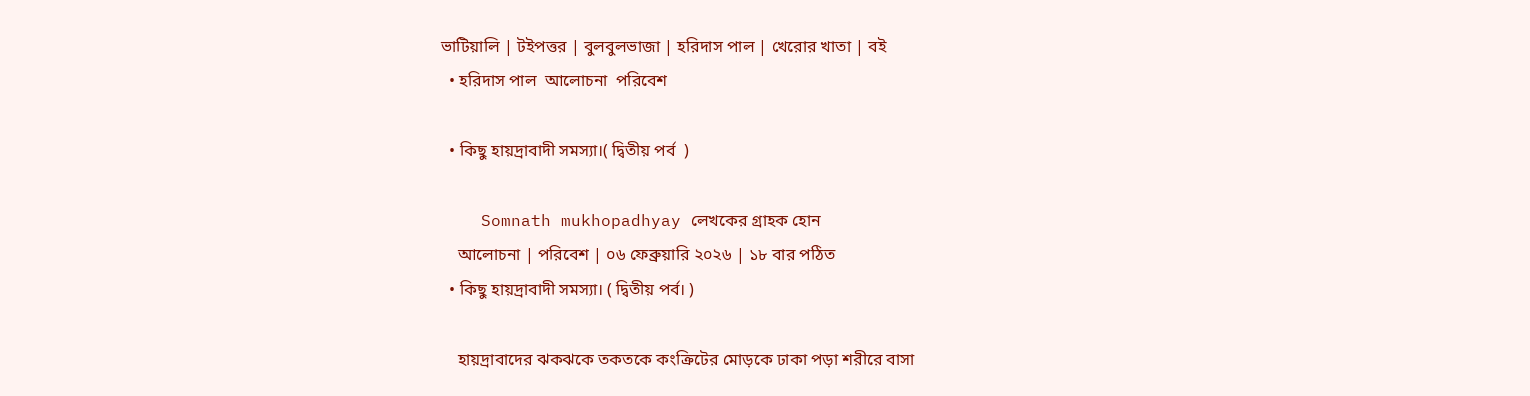ভাটিয়ালি | টইপত্তর | বুলবুলভাজা | হরিদাস পাল | খেরোর খাতা | বই
  • হরিদাস পাল  আলোচনা  পরিবেশ

  • কিছু হায়দ্রাবাদী সমস্যা।( দ্বিতীয় পর্ব  )

    Somnath mukhopadhyay লেখকের গ্রাহক হোন
    আলোচনা | পরিবেশ | ০৬ ফেব্রুয়ারি ২০২৬ | ১৮ বার পঠিত
  • কিছু হায়দ্রাবাদী সমস্যা। ( দ্বিতীয় পর্ব। )

    হায়দ্রাবাদের ঝকঝকে তকতকে কংক্রিটের মোড়কে ঢাকা পড়া শরীরে বাসা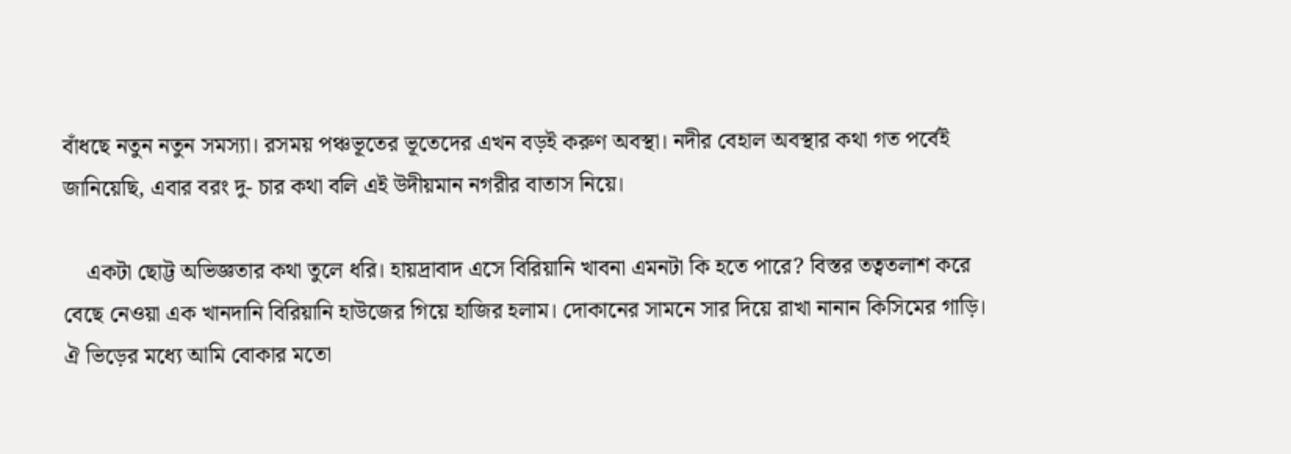বাঁধছে নতুন নতুন সমস্যা। রসময় পঞ্চভূতের ভূতেদের এখন বড়‌ই করুণ অবস্থা। নদীর বেহাল অবস্থার কথা গত পর্বেই জানিয়েছি, এবার বরং দু- চার কথা বলি এই উদীয়মান নগরীর বাতাস নিয়ে।

    একটা ছোট্ট অভিজ্ঞতার কথা তুলে ধরি। হায়দ্রাবাদ এসে বিরিয়ানি খাবনা এমনটা কি হতে পারে? বিস্তর তত্বতলাশ করে বেছে নেওয়া এক খানদানি বিরিয়ানি হাউজের গিয়ে হাজির হলাম। দোকানের সামনে সার দিয়ে রাখা নানান কিসিমের গাড়ি। ঐ ভিড়ের মধ্যে আমি বোকার মতো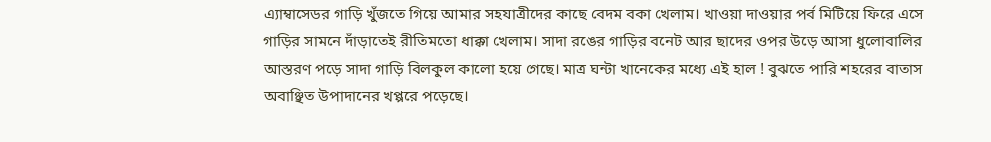এ্যাম্বাসেডর গাড়ি খুঁজতে গিয়ে আমার সহযাত্রীদের কাছে বেদম বকা খেলাম। খাওয়া দাওয়ার পর্ব মিটিয়ে ফিরে এসে গাড়ির সামনে দাঁড়াতেই রীতিমতো ধাক্কা খেলাম। সাদা রঙের গাড়ির বনেট আর ছাদের ওপর উড়ে আসা ধুলোবালির আস্তরণ পড়ে সাদা গাড়ি বিলকুল কালো হয়ে গেছে। মাত্র ঘন্টা খানেকের মধ্যে এই হাল ! বুঝতে পারি শহরের বাতাস অবাঞ্ছিত উপাদানের খপ্পরে পড়েছে।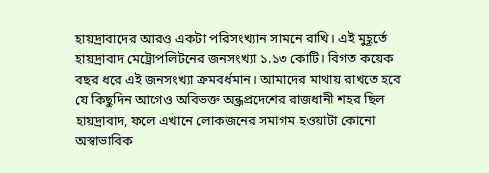হায়দ্রাবাদের আরও একটা পরিসংখ্যান সামনে রাখি। এই মুহূর্তে হায়দ্রাবাদ মেট্রোপলিটনের জনসংখ্যা ১.১৩ কোটি। বিগত কয়েক বছর ধরে এই জনসংখ্যা ক্রমবর্ধমান। আমাদের মাথায় রাখতে হবে যে কিছুদিন আগেও অবিভক্ত অন্ধ্রপ্রদেশের রাজধানী শহর ছিল হায়দ্রাবাদ, ফলে এখানে লোকজনের সমাগম হ‌ওয়াটা কোনো অস্বাভাবিক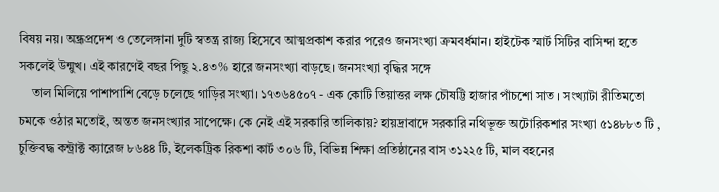বিষয় নয়। অন্ধ্রপ্রদেশ ও তেলেঙ্গানা দুটি স্বতন্ত্র রাজ্য হিসেবে আত্মপ্রকাশ করার পরেও জনসংখ্যা ক্রমবর্ধমান। হাইটেক স্মার্ট সিটির বাসিন্দা হতে সকলেই উন্মুখ। এই কারণেই বছর পিছু ২.৪৩% হারে জনসংখ্যা বাড়ছে। জনসংখ্যা বৃদ্ধির সঙ্গে
    তাল মিলিয়ে পাশাপাশি বেড়ে চলেছে গাড়ির সংখ্যা। ১৭৩৬৪৫০৭ - এক কোটি তিয়াত্তর লক্ষ চৌষট্টি হাজার পাঁচশো সাত । সংখ্যাটা রীতিমতো চমকে ওঠার মতোই, অন্তত জনসংখ্যার সাপেক্ষে। কে নেই এই সরকারি তালিকায়? হায়দ্রাবাদে সরকারি নথিভূক্ত অটোরিকশার সংখ্যা ৫১৪৮৮৩ টি , চুক্তিবদ্ধ কন্ট্রাক্ট ক্যারেজ ৮৬৪৪ টি, ইলেকট্রিক রিকশা কার্ট ৩০৬ টি, বিভিন্ন শিক্ষা প্রতিষ্ঠানের বাস ৩১২২৫ টি, মাল বহনের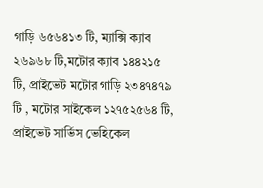গাড়ি ৬৫৬৪১৩ টি, ম্যাক্সি ক্যাব ২৬৯৬৮ টি,মটোর ক্যাব ১৪৪২১৫ টি, প্রাইভেট মটোর গাড়ি ২৩৪৭৪৭৯ টি , মটোর সাইকেল ১২৭৫২৫৬৪ টি, প্রাইভেট সার্ভিস ভেহিকেল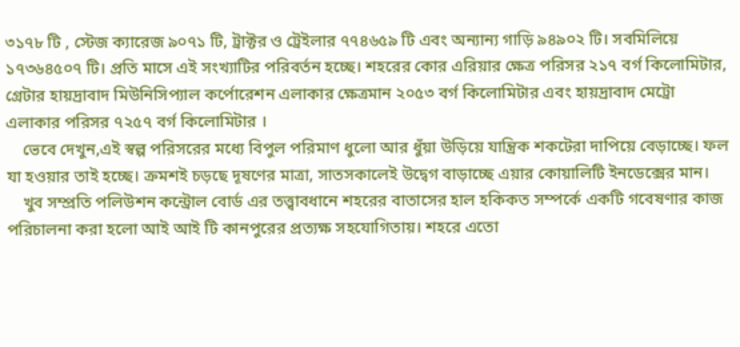৩১৭৮ টি , স্টেজ ক্যারেজ ৯০৭১ টি, ট্রাক্টর ও ট্রেইলার ৭৭৪৬৫৯ টি এবং অন্যান্য গাড়ি ৯৪৯০২ টি। সবমিলিয়ে ১৭৩৬৪৫০৭ টি। প্রতি মাসে এই সংখ্যাটির পরিবর্তন হচ্ছে। শহরের কোর এরিয়ার ক্ষেত্র পরিসর ২১৭ বর্গ কিলোমিটার, গ্রেটার হায়দ্রাবাদ মিউনিসিপ্যাল কর্পোরেশন এলাকার ক্ষেত্রমান ২০৫৩ বর্গ কিলোমিটার এবং হায়দ্রাবাদ মেট্রো এলাকার পরিসর ৭২৫৭ বর্গ কিলোমিটার ।
    ভেবে দেখুন,এই স্বল্প পরিসরের মধ্যে বিপুল পরিমাণ ধুলো আর ধুঁয়া উড়িয়ে যান্ত্রিক শকটেরা দাপিয়ে বেড়াচ্ছে। ফল যা হওয়ার তাই হচ্ছে। ক্রমশই চড়ছে দূষণের মাত্রা, সাতসকালেই উদ্বেগ বাড়াচ্ছে এয়ার কোয়ালিটি ইনডেক্সের মান।
    খুব সম্প্রতি পলিউশন কন্ট্রোল বোর্ড এর তত্ত্বাবধানে শহরের বাতাসের হাল হকিকত সম্পর্কে একটি গবেষণার কাজ পরিচালনা করা হলো আই আই টি কানপুরের প্রত্যক্ষ সহযোগিতায়। শহরে এতো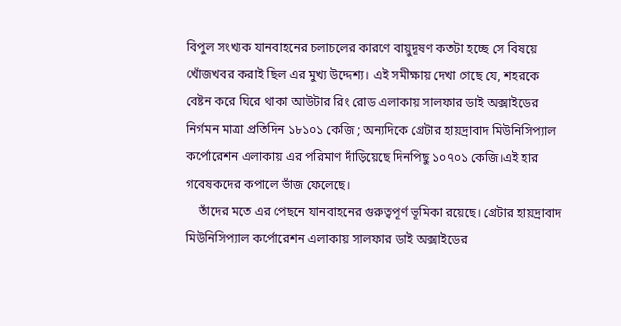বিপুল সংখ্যক যানবাহনের চলাচলের কারণে বায়ুদূষণ কতটা হচ্ছে সে বিষয়ে খোঁজখবর করাই ছিল এর মুখ্য উদ্দেশ্য। এই সমীক্ষায় দেখা গেছে যে, শহরকে বেষ্টন করে ঘিরে থাকা আউটার রিং রোড এলাকায় সালফার ডাই অক্সাইডের নির্গমন মাত্রা প্রতিদিন ১৮১০১ কেজি ; অন্যদিকে গ্রেটার হায়দ্রাবাদ মিউনিসিপ্যাল কর্পোরেশন এলাকায় এর পরিমাণ দাঁড়িয়েছে দিনপিছু ১০৭০১ কেজি।এই হার গবেষকদের কপালে ভাঁজ ফেলেছে।
    তাঁদের মতে এর পেছনে যানবাহনের গুরুত্বপূর্ণ ভূমিকা রয়েছে। গ্রেটার হায়দ্রাবাদ মিউনিসিপ্যাল কর্পোরেশন এলাকায় সালফার ডাই অক্সাইডের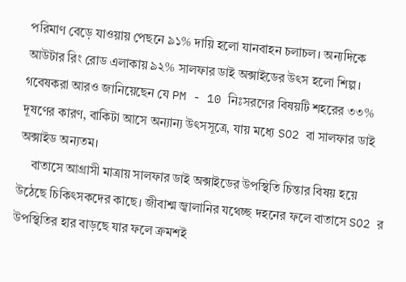পরিমাণ বেড়ে যাওয়ায় পেছনে ৯১% দায়ি হলো যানবাহন চলাচল। অন্যদিকে আউটার রিং রোড এলাকায় ৯২% সালফার ডাই অক্সাইডের উৎস হলো শিল্প। গবেষকরা আরও জানিয়েছেন যে PM - 10 নিঃসরণের বিষয়টি শহরের ৩৩% দূষণের কারণ, বাকিটা আসে অন্যান্য উৎসসূত্রে, যায় মধ্যে SO2 বা সালফার ডাই অক্সাইড অন্যতম।
    বাতাসে আগ্রাসী মাত্রায় সালফার ডাই অক্সাইডের উপস্থিতি চিন্তার বিষয় হয়ে উঠেছে চিকিৎসকদের কাছে। জীবাশ্ম জ্বালানির যথেচ্ছ দহনের ফলে বাতাসে SO2 র উপস্থিতির হার বাড়ছে যার ফলে ক্রমশই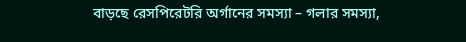বাড়ছে রেসপিরেটরি অর্গানের সমস্যা – গলার সমস্যা,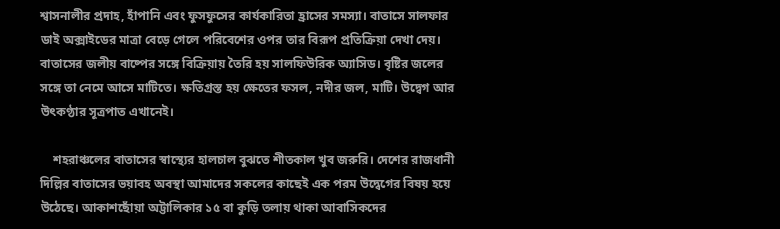শ্বাসনালীর প্রদাহ, হাঁপানি এবং ফুসফুসের কার্যকারিতা হ্রাসের সমস্যা। বাতাসে সালফার ডাই অক্সাইডের মাত্রা বেড়ে গেলে পরিবেশের ওপর তার বিরূপ প্রতিক্রিয়া দেখা দেয়। বাতাসের জলীয় বাষ্পের সঙ্গে বিক্রিয়ায় তৈরি হয় সালফিউরিক অ্যাসিড। বৃষ্টির জলের সঙ্গে তা নেমে আসে মাটিতে। ক্ষতিগ্রস্ত হয় ক্ষেতের ফসল, নদীর জল, মাটি। উদ্বেগ আর উৎকণ্ঠার সূত্রপাত এখানেই।

    শহরাঞ্চলের বাতাসের স্বাস্থ্যের হালচাল বুঝতে শীতকাল খুব জরুরি। দেশের রাজধানী দিল্লির বাতাসের ভয়াবহ অবস্থা আমাদের সকলের কাছেই এক পরম উদ্বেগের বিষয় হয়ে উঠেছে। আকাশছোঁয়া অট্টালিকার ১৫ বা কুড়ি তলায় থাকা আবাসিকদের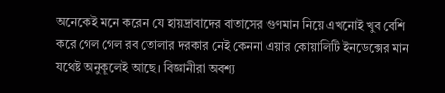অনেকেই মনে করেন যে হায়দ্রাবাদের বাতাসের গুণমান নিয়ে এখনোই খুব বেশি করে গেল গেল রব তোলার দরকার নেই কেননা এয়ার কোয়ালিটি ইনডেক্সের মান যথেষ্ট অনুকূলেই আছে। বিজ্ঞানীরা অবশ্য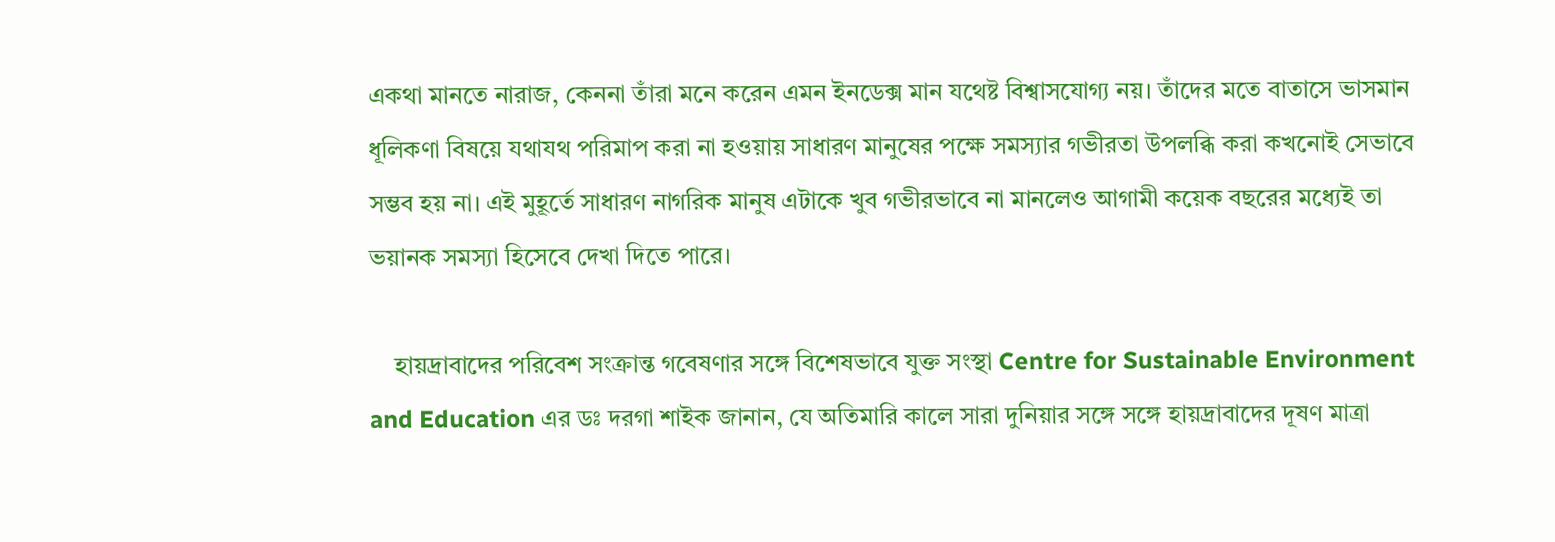একথা মানতে নারাজ, কেননা তাঁরা মনে করেন এমন ইনডেক্স মান যথেষ্ট বিশ্বাসযোগ্য নয়। তাঁদের মতে বাতাসে ভাসমান ধূলিকণা বিষয়ে যথাযথ পরিমাপ করা না হ‌ওয়ায় সাধারণ মানুষের পক্ষে সমস্যার গভীরতা উপলব্ধি করা কখনোই সেভাবে সম্ভব হয় না। এই মুহূর্তে সাধারণ নাগরিক মানুষ এটাকে খুব গভীরভাবে না মানলেও আগামী কয়েক বছরের মধ্যেই তা ভয়ানক সমস্যা হিসেবে দেখা দিতে পারে।

    হায়দ্রাবাদের পরিবেশ সংক্রান্ত গবেষণার সঙ্গে বিশেষভাবে যুক্ত সংস্থা Centre for Sustainable Environment and Education এর ডঃ দরগা শাইক জানান, যে অতিমারি কালে সারা দুনিয়ার সঙ্গে সঙ্গে হায়দ্রাবাদের দূষণ মাত্রা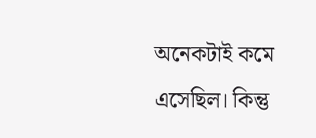অনেকটাই কমে এসেছিল। কিন্তু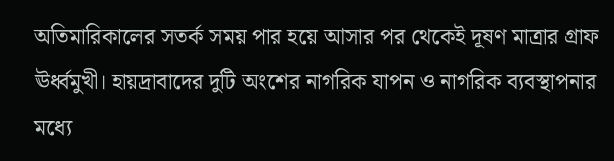অতিমারিকালের সতর্ক সময় পার হয়ে আসার পর থেকেই দূষণ মাত্রার গ্রাফ ঊর্ধ্বমুখী। হায়দ্রাবাদের দুটি অংশের নাগরিক যাপন ও নাগরিক ব্যবস্থাপনার মধ্যে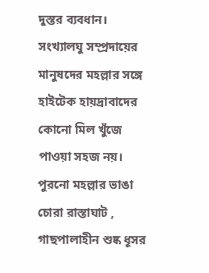দুস্তর ব্যবধান। সংখ্যালঘু সম্প্রদায়ের মানুষদের মহল্লার সঙ্গে হাইটেক হায়দ্রাবাদের কোনো মিল খুঁজে পাওয়া সহজ নয়। পুরনো মহল্লার ভাঙা চোরা রাস্তাঘাট , গাছপালাহীন শুষ্ক ধূসর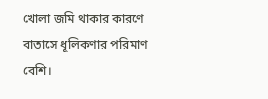খোলা জমি থাকার কারণে বাতাসে ধূলিকণার পরিমাণ বেশি।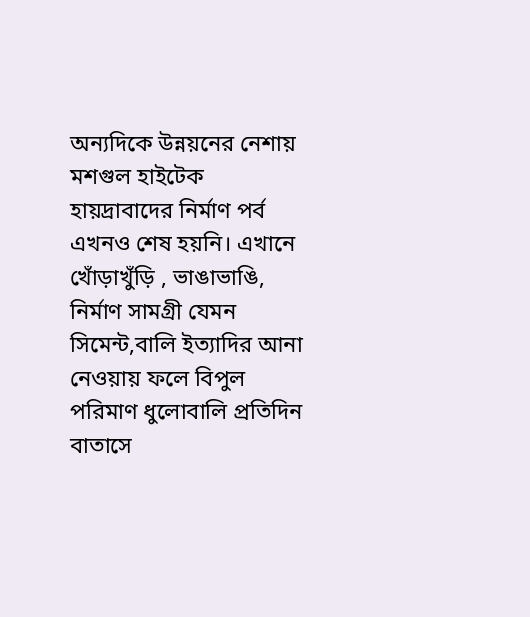অন্যদিকে উন্নয়নের নেশায় মশগুল হাইটেক হায়দ্রাবাদের নির্মাণ পর্ব এখনও শেষ হয়নি। এখানে খোঁড়াখুঁড়ি , ভাঙাভাঙি, নির্মাণ সামগ্রী যেমন সিমেন্ট,বালি ইত্যাদির আনা নেওয়ায় ফলে বিপুল পরিমাণ ধুলোবালি প্রতিদিন বাতাসে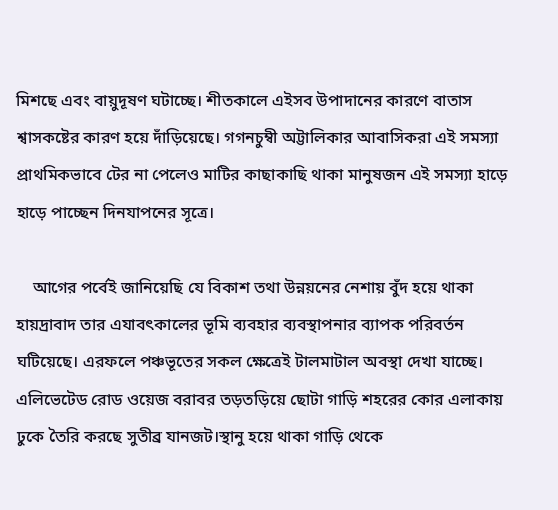মিশছে এবং বায়ুদূষণ ঘটাচ্ছে। শীতকালে এইসব উপাদানের কারণে বাতাস শ্বাসকষ্টের কারণ হয়ে দাঁড়িয়েছে। গগনচুম্বী অট্টালিকার আবাসিকরা এই সমস্যা প্রাথমিকভাবে টের না পেলেও মাটির কাছাকাছি থাকা মানুষজন এই সমস্যা হাড়ে হাড়ে পাচ্ছেন দিনযাপনের সূত্রে।

    আগের পর্বেই জানিয়েছি যে বিকাশ তথা উন্নয়নের নেশায় বুঁদ হয়ে থাকা হায়দ্রাবাদ তার এযাবৎকালের ভূমি ব্যবহার ব্যবস্থাপনার ব্যাপক পরিবর্তন ঘটিয়েছে। এরফলে পঞ্চভূতের সকল ক্ষেত্রেই টালমাটাল অবস্থা দেখা যাচ্ছে। এলিভেটেড রোড ওয়েজ বরাবর তড়তড়িয়ে ছোটা গাড়ি শহরের কোর এলাকায় ঢুকে তৈরি করছে সুতীব্র যানজট।স্থানু হয়ে থাকা গাড়ি থেকে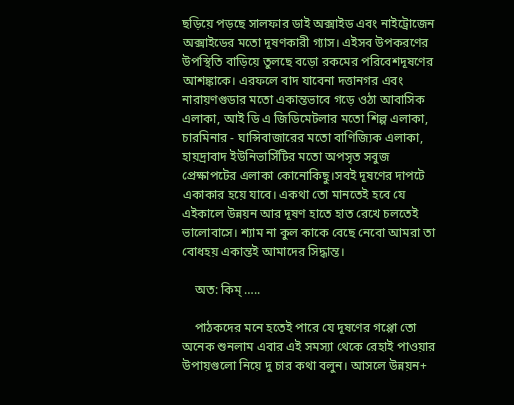ছড়িয়ে পড়ছে সালফার ডাই অক্সাইড এবং নাইট্রোজেন অক্সাইডের মতো দূষণকারী গ্যাস। এইসব উপকরণের উপস্থিতি বাড়িয়ে তুলছে বড়ো রকমের পরিবেশদূষণের আশঙ্কাকে। এরফলে বাদ যাবেনা দত্তানগর এবং নারায়ণগুডার মতো একান্তভাবে গড়ে ওঠা আবাসিক এলাকা, আই ডি এ জিডিমেটলার মতো শিল্প এলাকা, চারমিনার - ঘান্সিবাজারের মতো বাণিজ্যিক এলাকা, হায়দ্রাবাদ ইউনিভার্সিটির মতো অপসৃত সবুজ প্রেক্ষাপটের এলাকা কোনোকিছু।সব‌ই দূষণের দাপটে একাকার হয়ে যাবে। একথা তো মানতেই হবে যে এইকালে উন্নয়ন আর দূষণ হাতে হাত রেখে চলতেই ভালোবাসে। শ্যাম না কুল কাকে বেছে নেবো আমরা তা বোধহয় একান্তই আমাদের সিদ্ধান্ত।

    অত: কিম্ …..

    পাঠকদের মনে হতেই পারে যে দূষণের গপ্পো তো অনেক শুনলাম এবার এই সমস্যা থেকে রেহাই পাওয়ার উপায়গুলো নিয়ে দু চার কথা বলুন। আসলে উন্নয়ন+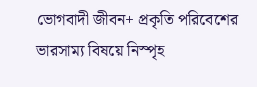ভোগবাদী জীবন+ প্রকৃতি পরিবেশের ভারসাম্য বিষয়ে নিস্পৃহ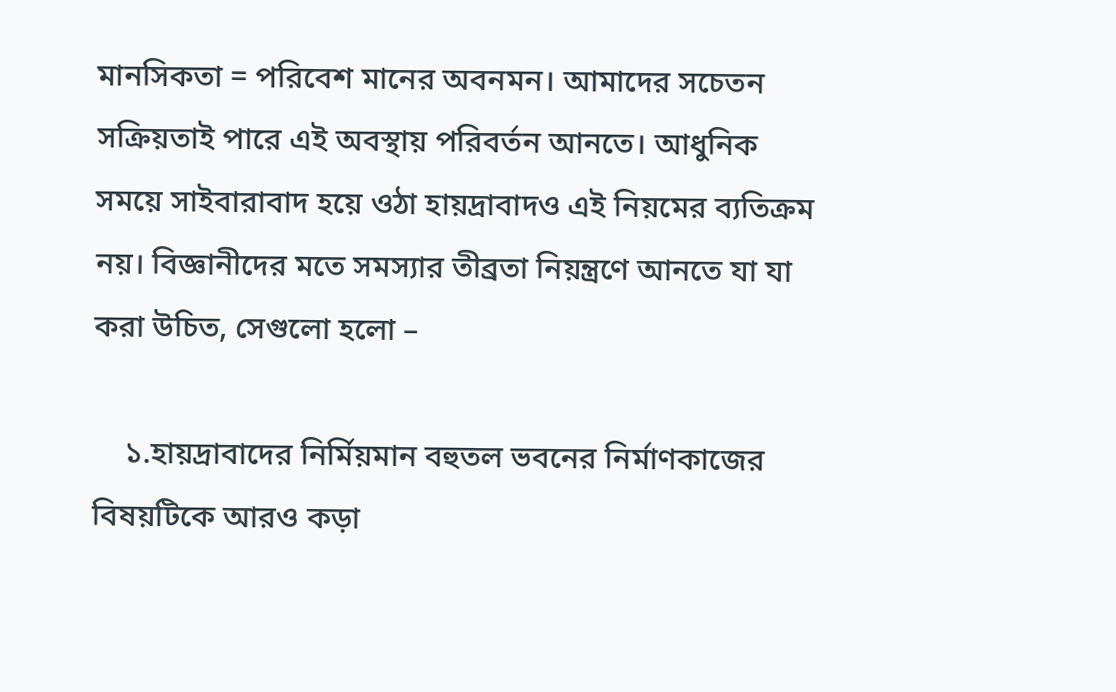মানসিকতা = পরিবেশ মানের অবনমন। আমাদের সচেতন সক্রিয়তাই পারে এই অবস্থায় পরিবর্তন আনতে। আধুনিক সময়ে সাইবারাবাদ হয়ে ওঠা হায়দ্রাবাদ‌ও এই নিয়মের ব্যতিক্রম নয়। বিজ্ঞানীদের মতে সমস্যার তীব্রতা নিয়ন্ত্রণে আনতে যা যা করা উচিত, সেগুলো হলো –

    ১.হায়দ্রাবাদের নির্মিয়মান বহুতল ভবনের নির্মাণকাজের বিষয়টিকে আরও কড়া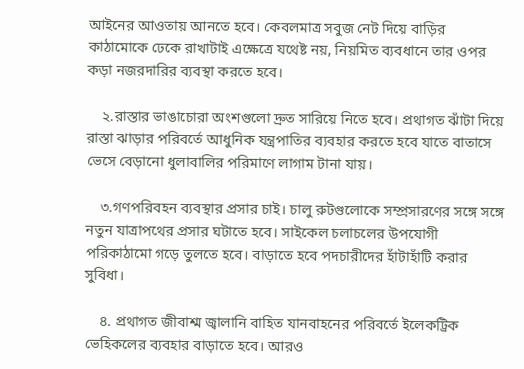আইনের আওতায় আনতে হবে। কেবলমাত্র সবুজ নেট দিয়ে বাড়ির কাঠামোকে ঢেকে রাখাটাই এক্ষেত্রে যথেষ্ট নয়, নিয়মিত ব্যবধানে তার ওপর কড়া নজরদারির ব্যবস্থা করতে হবে।

    ২.রাস্তার ভাঙাচোরা অংশগুলো দ্রুত সারিয়ে নিতে হবে। প্রথাগত ঝাঁটা দিয়ে রাস্তা ঝাড়ার পরিবর্তে আধুনিক যন্ত্রপাতির ব্যবহার করতে হবে যাতে বাতাসে ভেসে বেড়ানো ধুলাবালির পরিমাণে লাগাম টানা যায়।

    ৩.গণপরিবহন ব্যবস্থার প্রসার চাই। চালু রুটগুলোকে সম্প্রসারণের সঙ্গে সঙ্গে নতুন যাত্রাপথের প্রসার ঘটাতে হবে। সাইকেল চলাচলের উপযোগী পরিকাঠামো গড়ে তুলতে হবে। বাড়াতে হবে পদচারীদের হাঁটাহাঁটি করার সুবিধা।

    ৪. প্রথাগত জীবাশ্ম জ্বালানি বাহিত যানবাহনের পরিবর্তে ইলেকট্রিক ভেহিকলের ব্যবহার বাড়াতে হবে। আরও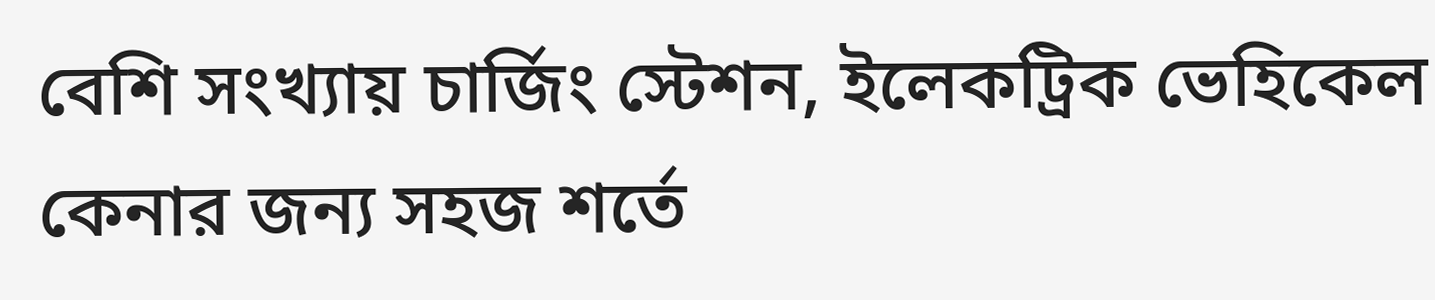বেশি সংখ্যায় চার্জিং স্টেশন, ইলেকট্রিক ভেহিকেল কেনার জন্য সহজ শর্তে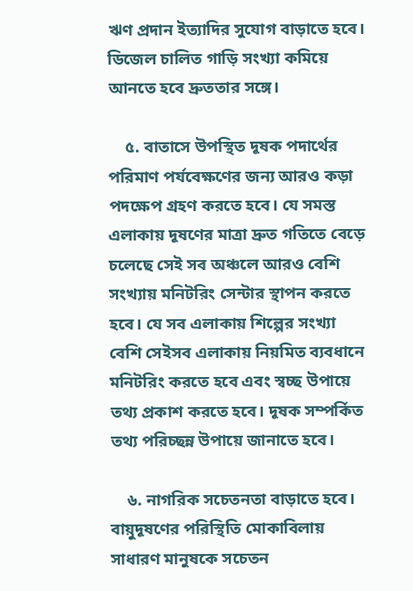ঋণ প্রদান ইত্যাদির সুযোগ বাড়াতে হবে। ডিজেল চালিত গাড়ি সংখ্যা কমিয়ে আনতে হবে দ্রুততার সঙ্গে।

    ৫. বাতাসে উপস্থিত দূষক পদার্থের পরিমাণ পর্যবেক্ষণের জন্য আরও কড়া পদক্ষেপ গ্রহণ করতে হবে। যে সমস্ত এলাকায় দূষণের মাত্রা দ্রুত গতিতে বেড়ে চলেছে সেই সব অঞ্চলে আরও বেশি সংখ্যায় মনিটরিং সেন্টার স্থাপন করতে হবে। যে সব এলাকায় শিল্পের সংখ্যা বেশি সেইসব এলাকায় নিয়মিত ব্যবধানে মনিটরিং করতে হবে এবং স্বচ্ছ উপায়ে তথ্য প্রকাশ করতে হবে। দূষক সম্পর্কিত তথ্য পরিচ্ছন্ন উপায়ে জানাতে হবে।

    ৬. নাগরিক সচেতনতা বাড়াতে হবে। বায়ুদূষণের পরিস্থিতি মোকাবিলায় সাধারণ মানুষকে সচেতন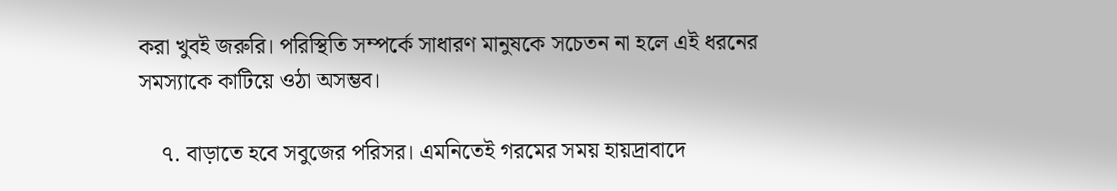করা খুবই জরুরি। পরিস্থিতি সম্পর্কে সাধারণ মানুষকে সচেতন না হলে এই ধরনের সমস্যাকে কাটিয়ে ওঠা অসম্ভব।

    ৭. বাড়াতে হবে সবুজের পরিসর। এমনিতেই গরমের সময় হায়দ্রাবাদে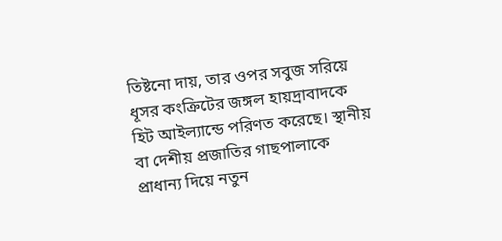তিষ্টনো দায়, তার ওপর সবুজ সরিয়ে ধূসর কংক্রিটের জঙ্গল হায়দ্রাবাদকে হিট আইল্যান্ডে পরিণত করেছে। স্থানীয় বা দেশীয় প্রজাতির গাছপালাকে প্রাধান্য দিয়ে নতুন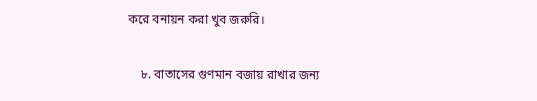করে বনায়ন করা খুব জরুরি।

    ৮. বাতাসের গুণমান বজায় রাখার জন্য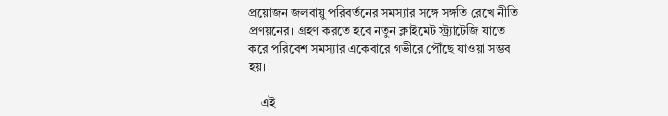প্রয়োজন জলবায়ু পরিবর্তনের সমস্যার সঙ্গে সঙ্গতি রেখে নীতি প্রণয়নের। গ্রহণ করতে হবে নতুন ক্লাইমেট স্ট্র্যাটেজি যাতে করে পরিবেশ সমস্যার একেবারে গভীরে পৌঁছে যাওয়া সম্ভব হয়।

    এই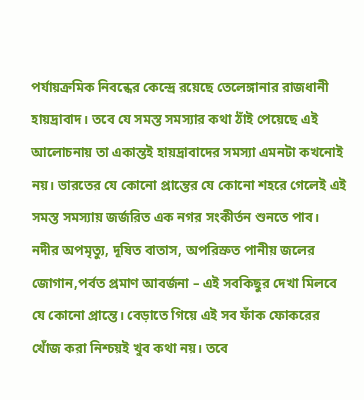পর্যায়ক্রমিক নিবন্ধের কেন্দ্রে রয়েছে তেলেঙ্গানার রাজধানী হায়দ্রাবাদ। তবে যে সমস্ত সমস্যার কথা ঠাঁই পেয়েছে এই আলোচনায় তা একান্তই হায়দ্রাবাদের সমস্যা এমনটা কখনোই নয়। ভারতের যে কোনো প্রান্তের যে কোনো শহরে গেলেই এই সমস্ত সমস্যায় জর্জরিত এক নগর সংকীর্তন শুনতে পাব। নদীর অপমৃত্যু, দূষিত বাতাস, অপরিস্রুত পানীয় জলের জোগান,পর্বত প্রমাণ আবর্জনা – এই সবকিছুর দেখা মিলবে যে কোনো প্রান্তে। বেড়াতে গিয়ে এই সব ফাঁক ফোকরের খোঁজ করা নিশ্চয়ই খুব কথা নয়। তবে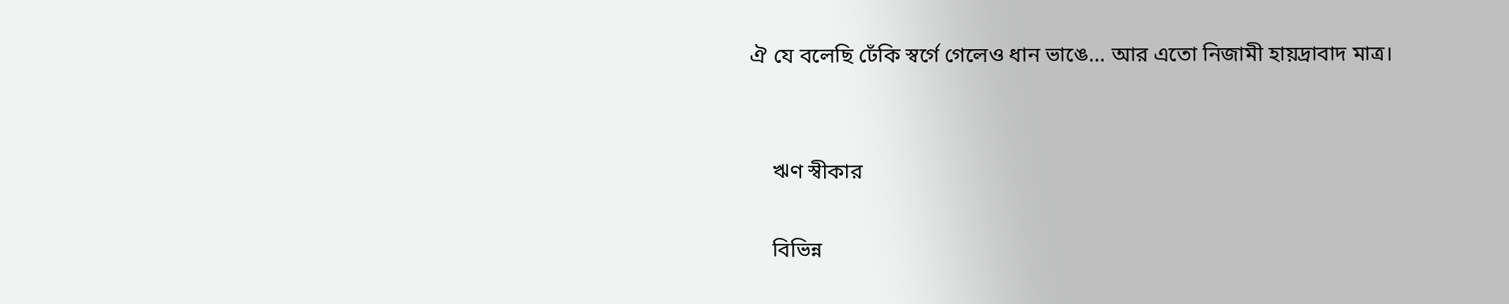ঐ যে বলেছি ঢেঁকি স্বর্গে গেলেও ধান ভাঙে… আর এতো নিজামী হায়দ্রাবাদ মাত্র।


    ঋণ স্বীকার

    বিভিন্ন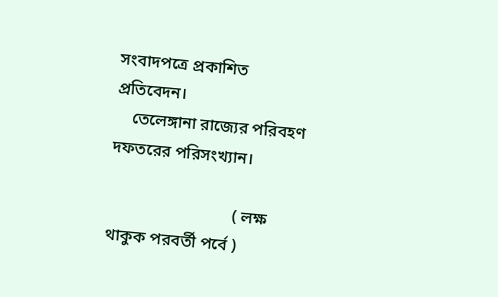সংবাদপত্রে প্রকাশিত প্রতিবেদন।
    তেলেঙ্গানা রাজ্যের পরিবহণ দফতরের পরিসংখ্যান।

                              ( লক্ষ থাকুক পরবর্তী পর্বে )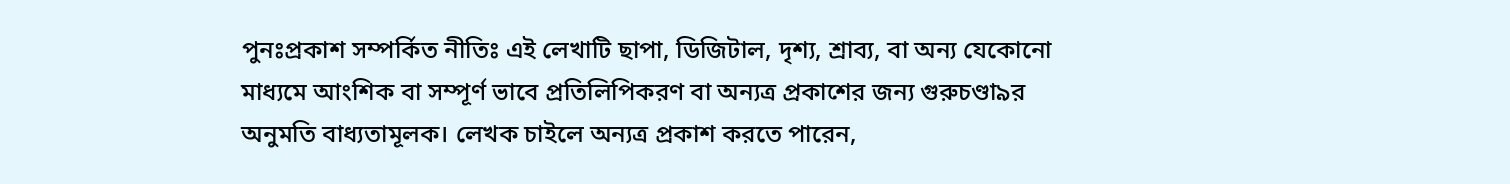পুনঃপ্রকাশ সম্পর্কিত নীতিঃ এই লেখাটি ছাপা, ডিজিটাল, দৃশ্য, শ্রাব্য, বা অন্য যেকোনো মাধ্যমে আংশিক বা সম্পূর্ণ ভাবে প্রতিলিপিকরণ বা অন্যত্র প্রকাশের জন্য গুরুচণ্ডা৯র অনুমতি বাধ্যতামূলক। লেখক চাইলে অন্যত্র প্রকাশ করতে পারেন,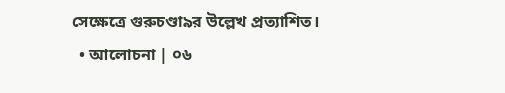সেক্ষেত্রে গুরুচণ্ডা৯র উল্লেখ প্রত্যাশিত।
  • আলোচনা | ০৬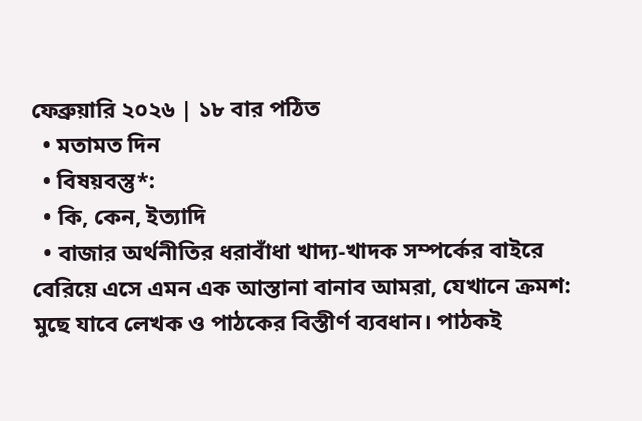ফেব্রুয়ারি ২০২৬ | ১৮ বার পঠিত
  • মতামত দিন
  • বিষয়বস্তু*:
  • কি, কেন, ইত্যাদি
  • বাজার অর্থনীতির ধরাবাঁধা খাদ্য-খাদক সম্পর্কের বাইরে বেরিয়ে এসে এমন এক আস্তানা বানাব আমরা, যেখানে ক্রমশ: মুছে যাবে লেখক ও পাঠকের বিস্তীর্ণ ব্যবধান। পাঠকই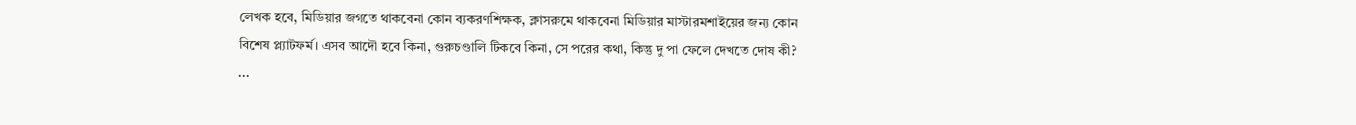লেখক হবে, মিডিয়ার জগতে থাকবেনা কোন ব্যকরণশিক্ষক, ক্লাসরুমে থাকবেনা মিডিয়ার মাস্টারমশাইয়ের জন্য কোন বিশেষ প্ল্যাটফর্ম। এসব আদৌ হবে কিনা, গুরুচণ্ডালি টিকবে কিনা, সে পরের কথা, কিন্তু দু পা ফেলে দেখতে দোষ কী? ...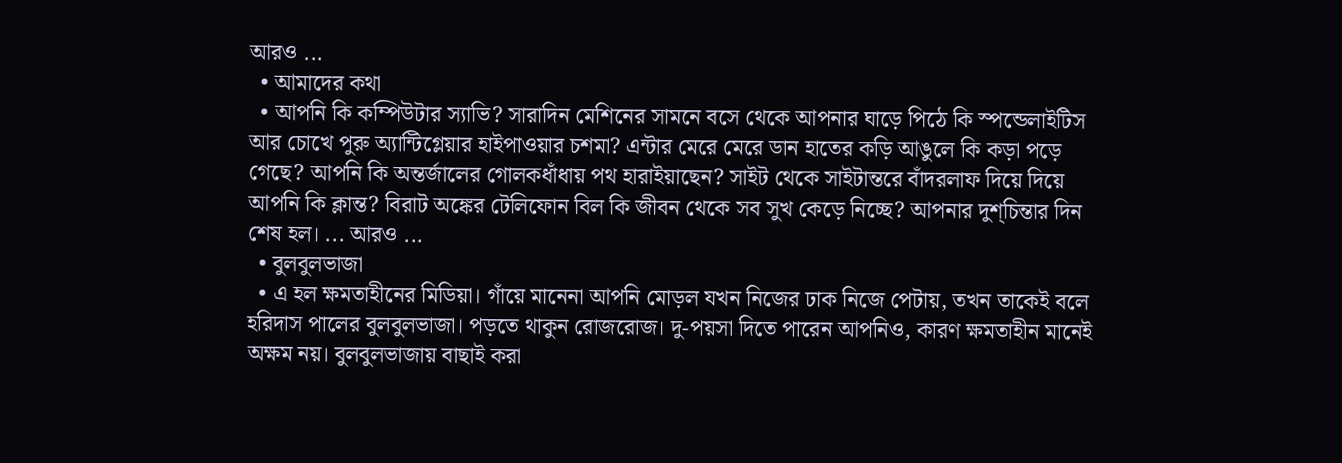আরও ...
  • আমাদের কথা
  • আপনি কি কম্পিউটার স্যাভি? সারাদিন মেশিনের সামনে বসে থেকে আপনার ঘাড়ে পিঠে কি স্পন্ডেলাইটিস আর চোখে পুরু অ্যান্টিগ্লেয়ার হাইপাওয়ার চশমা? এন্টার মেরে মেরে ডান হাতের কড়ি আঙুলে কি কড়া পড়ে গেছে? আপনি কি অন্তর্জালের গোলকধাঁধায় পথ হারাইয়াছেন? সাইট থেকে সাইটান্তরে বাঁদরলাফ দিয়ে দিয়ে আপনি কি ক্লান্ত? বিরাট অঙ্কের টেলিফোন বিল কি জীবন থেকে সব সুখ কেড়ে নিচ্ছে? আপনার দুশ্‌চিন্তার দিন শেষ হল। ... আরও ...
  • বুলবুলভাজা
  • এ হল ক্ষমতাহীনের মিডিয়া। গাঁয়ে মানেনা আপনি মোড়ল যখন নিজের ঢাক নিজে পেটায়, তখন তাকেই বলে হরিদাস পালের বুলবুলভাজা। পড়তে থাকুন রোজরোজ। দু-পয়সা দিতে পারেন আপনিও, কারণ ক্ষমতাহীন মানেই অক্ষম নয়। বুলবুলভাজায় বাছাই করা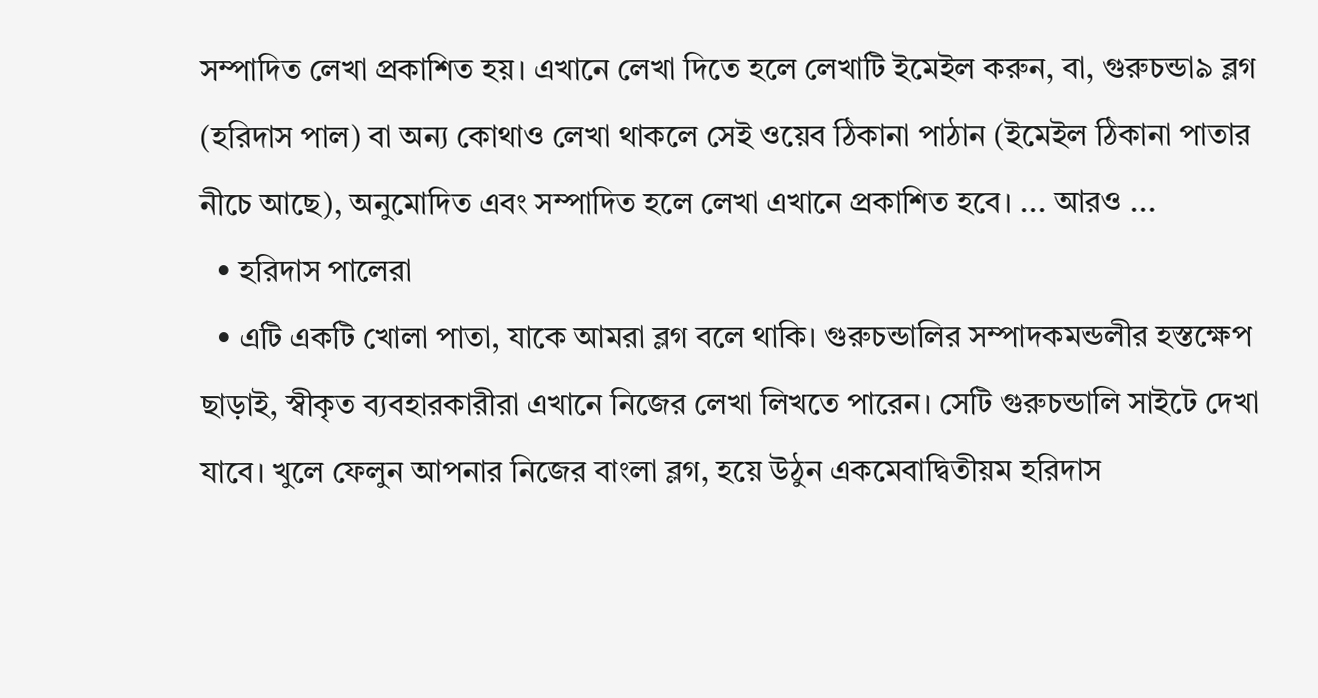সম্পাদিত লেখা প্রকাশিত হয়। এখানে লেখা দিতে হলে লেখাটি ইমেইল করুন, বা, গুরুচন্ডা৯ ব্লগ (হরিদাস পাল) বা অন্য কোথাও লেখা থাকলে সেই ওয়েব ঠিকানা পাঠান (ইমেইল ঠিকানা পাতার নীচে আছে), অনুমোদিত এবং সম্পাদিত হলে লেখা এখানে প্রকাশিত হবে। ... আরও ...
  • হরিদাস পালেরা
  • এটি একটি খোলা পাতা, যাকে আমরা ব্লগ বলে থাকি। গুরুচন্ডালির সম্পাদকমন্ডলীর হস্তক্ষেপ ছাড়াই, স্বীকৃত ব্যবহারকারীরা এখানে নিজের লেখা লিখতে পারেন। সেটি গুরুচন্ডালি সাইটে দেখা যাবে। খুলে ফেলুন আপনার নিজের বাংলা ব্লগ, হয়ে উঠুন একমেবাদ্বিতীয়ম হরিদাস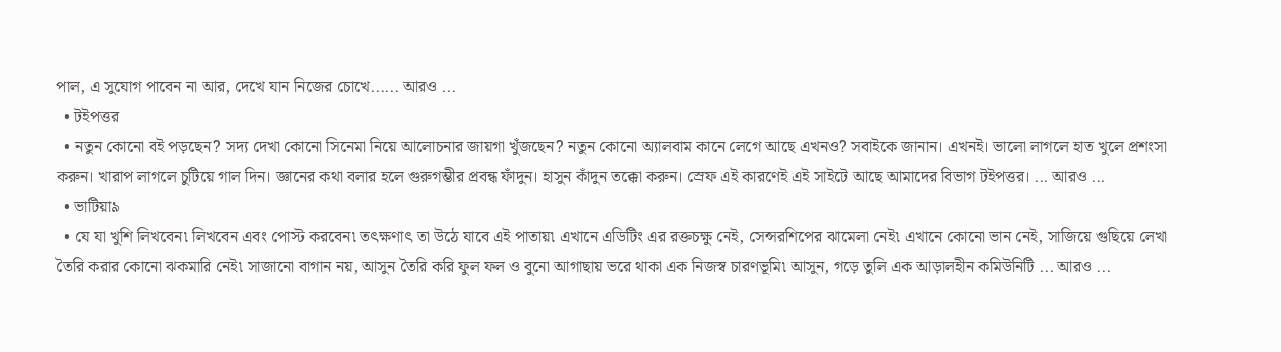পাল, এ সুযোগ পাবেন না আর, দেখে যান নিজের চোখে...... আরও ...
  • টইপত্তর
  • নতুন কোনো বই পড়ছেন? সদ্য দেখা কোনো সিনেমা নিয়ে আলোচনার জায়গা খুঁজছেন? নতুন কোনো অ্যালবাম কানে লেগে আছে এখনও? সবাইকে জানান। এখনই। ভালো লাগলে হাত খুলে প্রশংসা করুন। খারাপ লাগলে চুটিয়ে গাল দিন। জ্ঞানের কথা বলার হলে গুরুগম্ভীর প্রবন্ধ ফাঁদুন। হাসুন কাঁদুন তক্কো করুন। স্রেফ এই কারণেই এই সাইটে আছে আমাদের বিভাগ টইপত্তর। ... আরও ...
  • ভাটিয়া৯
  • যে যা খুশি লিখবেন৷ লিখবেন এবং পোস্ট করবেন৷ তৎক্ষণাৎ তা উঠে যাবে এই পাতায়৷ এখানে এডিটিং এর রক্তচক্ষু নেই, সেন্সরশিপের ঝামেলা নেই৷ এখানে কোনো ভান নেই, সাজিয়ে গুছিয়ে লেখা তৈরি করার কোনো ঝকমারি নেই৷ সাজানো বাগান নয়, আসুন তৈরি করি ফুল ফল ও বুনো আগাছায় ভরে থাকা এক নিজস্ব চারণভূমি৷ আসুন, গড়ে তুলি এক আড়ালহীন কমিউনিটি ... আরও ...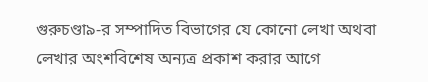গুরুচণ্ডা৯-র সম্পাদিত বিভাগের যে কোনো লেখা অথবা লেখার অংশবিশেষ অন্যত্র প্রকাশ করার আগে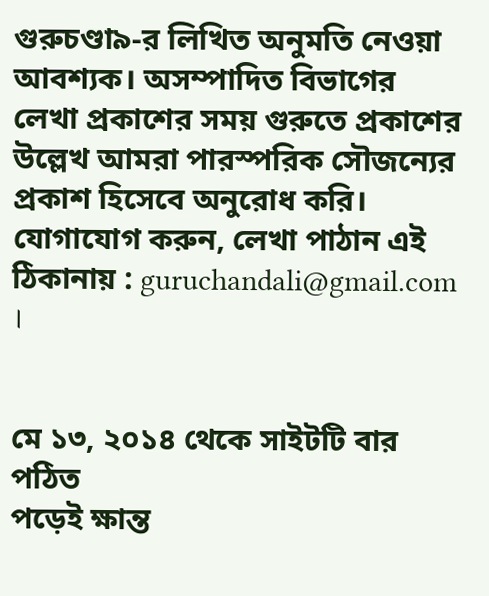গুরুচণ্ডা৯-র লিখিত অনুমতি নেওয়া আবশ্যক। অসম্পাদিত বিভাগের লেখা প্রকাশের সময় গুরুতে প্রকাশের উল্লেখ আমরা পারস্পরিক সৌজন্যের প্রকাশ হিসেবে অনুরোধ করি। যোগাযোগ করুন, লেখা পাঠান এই ঠিকানায় : guruchandali@gmail.com ।


মে ১৩, ২০১৪ থেকে সাইটটি বার পঠিত
পড়েই ক্ষান্ত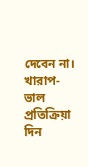দেবেন না। খারাপ-ভাল প্রতিক্রিয়া দিন